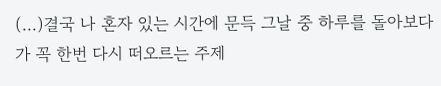(...)결국 나 혼자 있는 시간에 문득 그날 중 하루를 돌아보다가 꼭 한번 다시 떠오르는 주제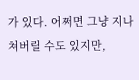가 있다. 어쩌면 그냥 지나쳐버릴 수도 있지만,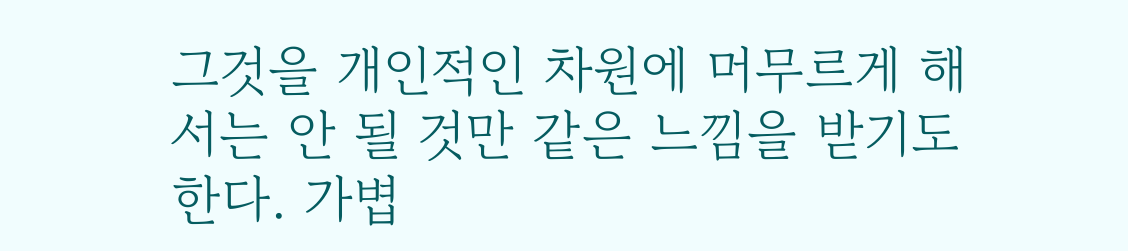그것을 개인적인 차원에 머무르게 해서는 안 될 것만 같은 느낌을 받기도 한다. 가볍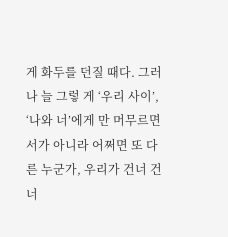게 화두를 던질 때다. 그러나 늘 그렇 게 ‘우리 사이’, ‘나와 너’에게 만 머무르면서가 아니라 어쩌면 또 다른 누군가, 우리가 건너 건너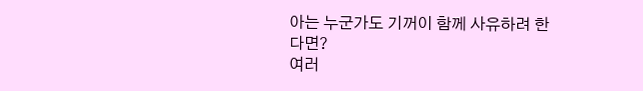아는 누군가도 기꺼이 함께 사유하려 한다면?
여러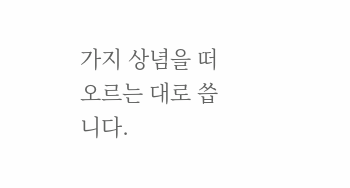가지 상념을 떠오르는 대로 씁니다.